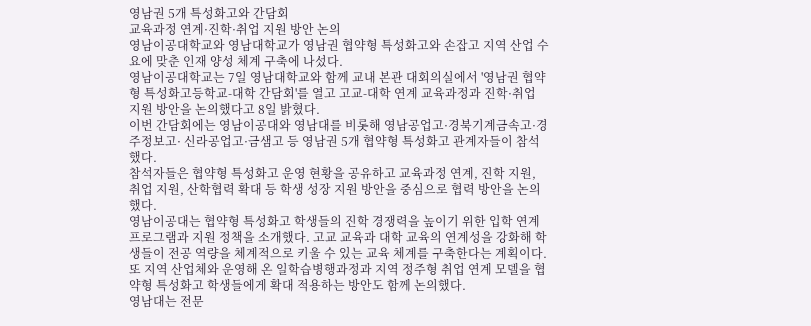영남권 5개 특성화고와 간담회
교육과정 연계·진학·취업 지원 방안 논의
영남이공대학교와 영남대학교가 영남권 협약형 특성화고와 손잡고 지역 산업 수요에 맞춘 인재 양성 체계 구축에 나섰다.
영남이공대학교는 7일 영남대학교와 함께 교내 본관 대회의실에서 '영남권 협약형 특성화고등학교-대학 간담회'를 열고 고교-대학 연계 교육과정과 진학·취업 지원 방안을 논의했다고 8일 밝혔다.
이번 간담회에는 영남이공대와 영남대를 비롯해 영남공업고·경북기계금속고·경주정보고· 신라공업고·금샘고 등 영남권 5개 협약형 특성화고 관계자들이 참석했다.
참석자들은 협약형 특성화고 운영 현황을 공유하고 교육과정 연계, 진학 지원, 취업 지원, 산학협력 확대 등 학생 성장 지원 방안을 중심으로 협력 방안을 논의했다.
영남이공대는 협약형 특성화고 학생들의 진학 경쟁력을 높이기 위한 입학 연계 프로그램과 지원 정책을 소개했다. 고교 교육과 대학 교육의 연계성을 강화해 학생들이 전공 역량을 체계적으로 키울 수 있는 교육 체계를 구축한다는 계획이다.
또 지역 산업체와 운영해 온 일학습병행과정과 지역 정주형 취업 연계 모델을 협약형 특성화고 학생들에게 확대 적용하는 방안도 함께 논의했다.
영남대는 전문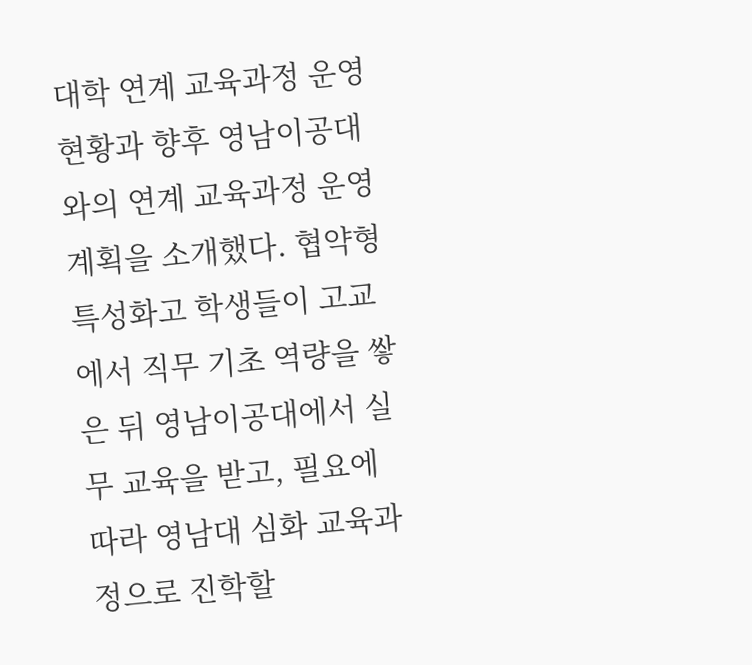대학 연계 교육과정 운영 현황과 향후 영남이공대와의 연계 교육과정 운영 계획을 소개했다. 협약형 특성화고 학생들이 고교에서 직무 기초 역량을 쌓은 뒤 영남이공대에서 실무 교육을 받고, 필요에 따라 영남대 심화 교육과정으로 진학할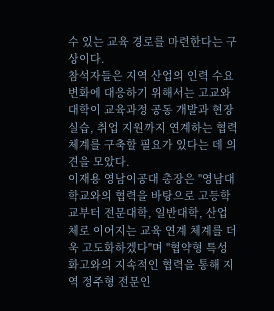수 있는 교육 경로를 마련한다는 구상이다.
참석자들은 지역 산업의 인력 수요 변화에 대응하기 위해서는 고교와 대학이 교육과정 공동 개발과 현장실습, 취업 지원까지 연계하는 협력 체계를 구축할 필요가 있다는 데 의견을 모았다.
이재용 영남이공대 총장은 "영남대학교와의 협력을 바탕으로 고등학교부터 전문대학, 일반대학, 산업체로 이어지는 교육 연계 체계를 더욱 고도화하겠다"며 "협약형 특성화고와의 지속적인 협력을 통해 지역 정주형 전문인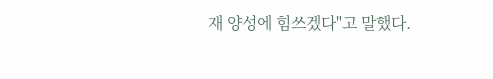재 양성에 힘쓰겠다"고 말했다.